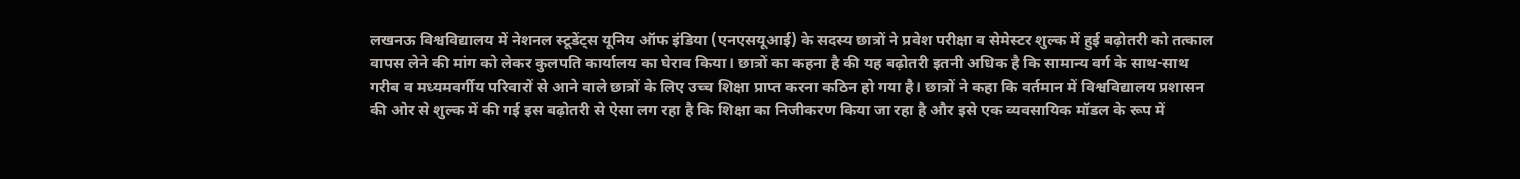लखनऊ विश्वविद्यालय में नेशनल स्टूडेंट्स यूनिय ऑफ इंडिया (एनएसयूआई) के सदस्य छात्रों ने प्रवेश परीक्षा व सेमेस्टर शुल्क में हुई बढ़ोतरी को तत्काल वापस लेने की मांग को लेकर कुलपति कार्यालय का घेराव किया। छात्रों का कहना है की यह बढ़ोतरी इतनी अधिक है कि सामान्य वर्ग के साथ-साथ गरीब व मध्यमवर्गीय परिवारों से आने वाले छात्रों के लिए उच्च शिक्षा प्राप्त करना कठिन हो गया है। छात्रों ने कहा कि वर्तमान में विश्वविद्यालय प्रशासन की ओर से शुल्क में की गई इस बढ़ोतरी से ऐसा लग रहा है कि शिक्षा का निजीकरण किया जा रहा है और इसे एक व्यवसायिक मॉडल के रूप में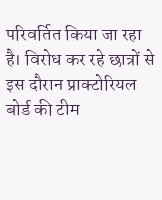परिवर्तित किया जा रहा है। विरोध कर रहे छात्रों से इस दौरान प्राक्टोरियल बोर्ड की टीम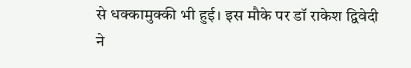से धक्कामुक्की भी हुई। इस मौके पर डॉ राकेश द्विवेदी ने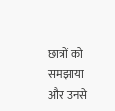छात्रों को समझाया और उनसे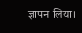ज्ञापन लिया।